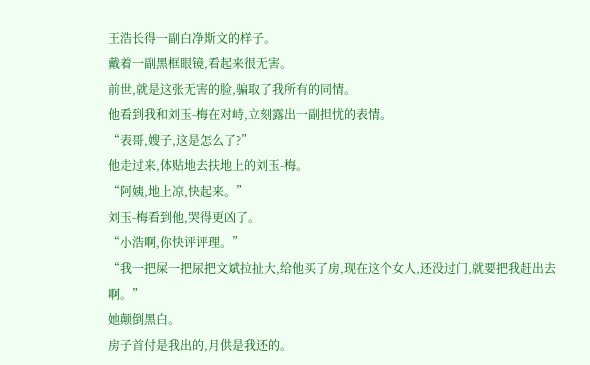王浩长得一副白净斯文的样子。
戴着一副黑框眼镜,看起来很无害。
前世,就是这张无害的脸,骗取了我所有的同情。
他看到我和刘玉-梅在对峙,立刻露出一副担忧的表情。
“表哥,嫂子,这是怎么了?”
他走过来,体贴地去扶地上的刘玉-梅。
“阿姨,地上凉,快起来。”
刘玉-梅看到他,哭得更凶了。
“小浩啊,你快评评理。”
“我一把屎一把尿把文斌拉扯大,给他买了房,现在这个女人,还没过门,就要把我赶出去啊。”
她颠倒黑白。
房子首付是我出的,月供是我还的。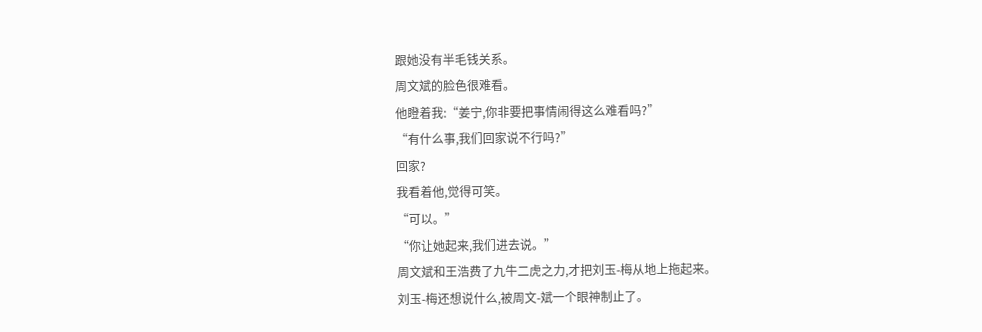跟她没有半毛钱关系。
周文斌的脸色很难看。
他瞪着我:“姜宁,你非要把事情闹得这么难看吗?”
“有什么事,我们回家说不行吗?”
回家?
我看着他,觉得可笑。
“可以。”
“你让她起来,我们进去说。”
周文斌和王浩费了九牛二虎之力,才把刘玉-梅从地上拖起来。
刘玉-梅还想说什么,被周文-斌一个眼神制止了。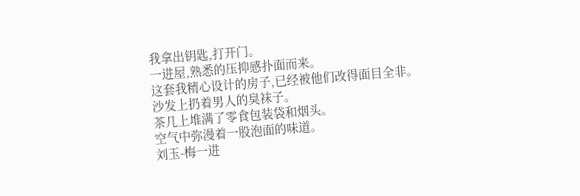我拿出钥匙,打开门。
一进屋,熟悉的压抑感扑面而来。
这套我精心设计的房子,已经被他们改得面目全非。
沙发上扔着男人的臭袜子。
茶几上堆满了零食包装袋和烟头。
空气中弥漫着一股泡面的味道。
刘玉-梅一进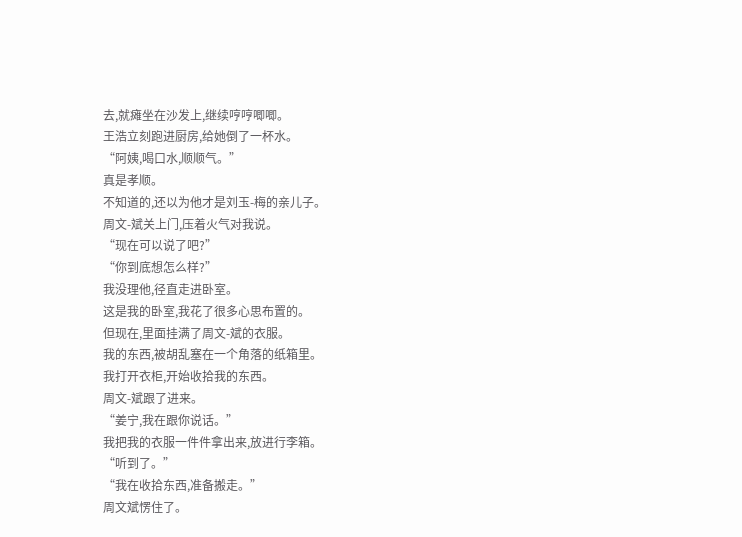去,就瘫坐在沙发上,继续哼哼唧唧。
王浩立刻跑进厨房,给她倒了一杯水。
“阿姨,喝口水,顺顺气。”
真是孝顺。
不知道的,还以为他才是刘玉-梅的亲儿子。
周文-斌关上门,压着火气对我说。
“现在可以说了吧?”
“你到底想怎么样?”
我没理他,径直走进卧室。
这是我的卧室,我花了很多心思布置的。
但现在,里面挂满了周文-斌的衣服。
我的东西,被胡乱塞在一个角落的纸箱里。
我打开衣柜,开始收拾我的东西。
周文-斌跟了进来。
“姜宁,我在跟你说话。”
我把我的衣服一件件拿出来,放进行李箱。
“听到了。”
“我在收拾东西,准备搬走。”
周文斌愣住了。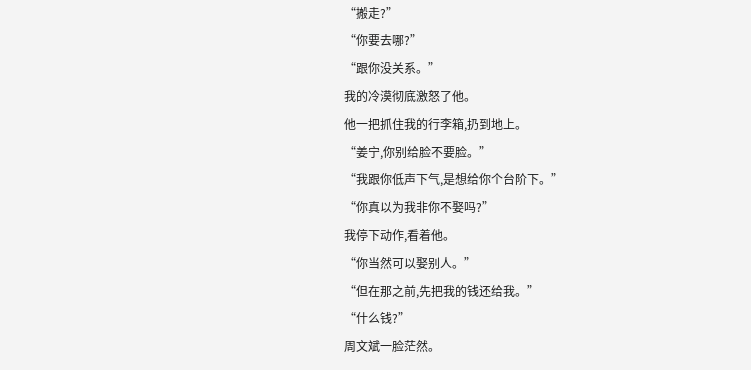“搬走?”
“你要去哪?”
“跟你没关系。”
我的冷漠彻底激怒了他。
他一把抓住我的行李箱,扔到地上。
“姜宁,你别给脸不要脸。”
“我跟你低声下气,是想给你个台阶下。”
“你真以为我非你不娶吗?”
我停下动作,看着他。
“你当然可以娶别人。”
“但在那之前,先把我的钱还给我。”
“什么钱?”
周文斌一脸茫然。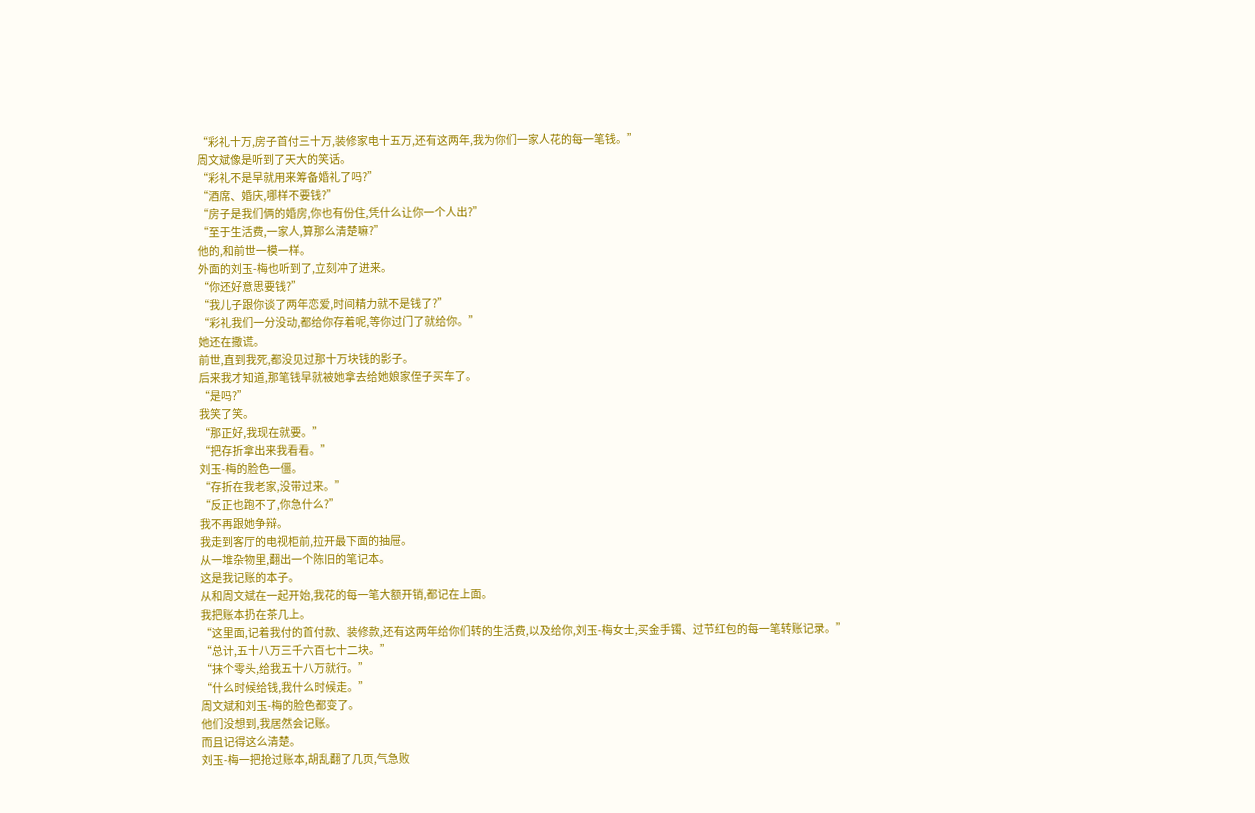“彩礼十万,房子首付三十万,装修家电十五万,还有这两年,我为你们一家人花的每一笔钱。”
周文斌像是听到了天大的笑话。
“彩礼不是早就用来筹备婚礼了吗?”
“酒席、婚庆,哪样不要钱?”
“房子是我们俩的婚房,你也有份住,凭什么让你一个人出?”
“至于生活费,一家人,算那么清楚嘛?”
他的,和前世一模一样。
外面的刘玉-梅也听到了,立刻冲了进来。
“你还好意思要钱?”
“我儿子跟你谈了两年恋爱,时间精力就不是钱了?”
“彩礼我们一分没动,都给你存着呢,等你过门了就给你。”
她还在撒谎。
前世,直到我死,都没见过那十万块钱的影子。
后来我才知道,那笔钱早就被她拿去给她娘家侄子买车了。
“是吗?”
我笑了笑。
“那正好,我现在就要。”
“把存折拿出来我看看。”
刘玉-梅的脸色一僵。
“存折在我老家,没带过来。”
“反正也跑不了,你急什么?”
我不再跟她争辩。
我走到客厅的电视柜前,拉开最下面的抽屉。
从一堆杂物里,翻出一个陈旧的笔记本。
这是我记账的本子。
从和周文斌在一起开始,我花的每一笔大额开销,都记在上面。
我把账本扔在茶几上。
“这里面,记着我付的首付款、装修款,还有这两年给你们转的生活费,以及给你,刘玉-梅女士,买金手镯、过节红包的每一笔转账记录。”
“总计,五十八万三千六百七十二块。”
“抹个零头,给我五十八万就行。”
“什么时候给钱,我什么时候走。”
周文斌和刘玉-梅的脸色都变了。
他们没想到,我居然会记账。
而且记得这么清楚。
刘玉-梅一把抢过账本,胡乱翻了几页,气急败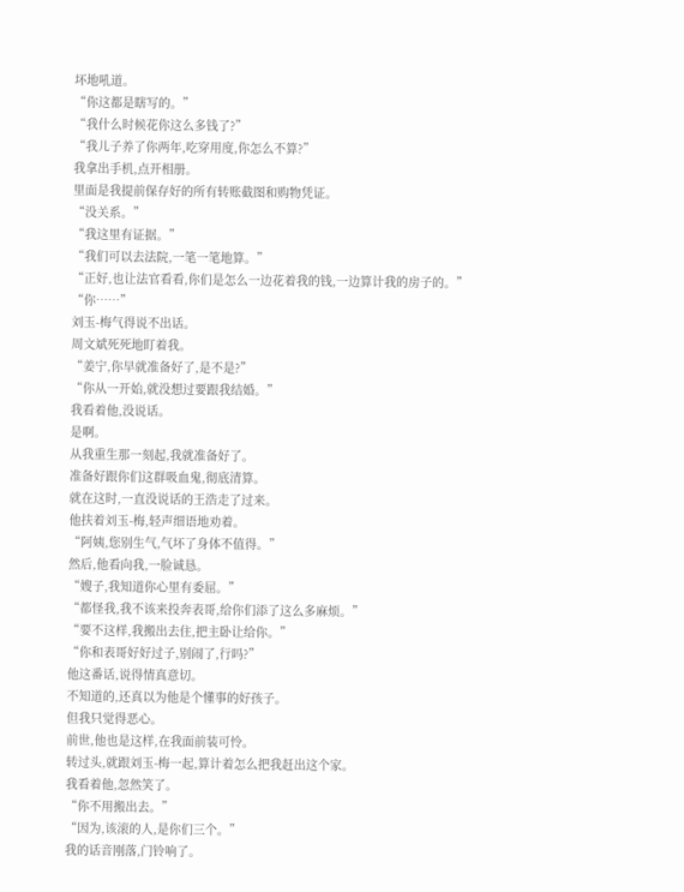坏地吼道。
“你这都是瞎写的。”
“我什么时候花你这么多钱了?”
“我儿子养了你两年,吃穿用度,你怎么不算?”
我拿出手机,点开相册。
里面是我提前保存好的所有转账截图和购物凭证。
“没关系。”
“我这里有证据。”
“我们可以去法院,一笔一笔地算。”
“正好,也让法官看看,你们是怎么一边花着我的钱,一边算计我的房子的。”
“你……”
刘玉-梅气得说不出话。
周文斌死死地盯着我。
“姜宁,你早就准备好了,是不是?”
“你从一开始,就没想过要跟我结婚。”
我看着他,没说话。
是啊。
从我重生那一刻起,我就准备好了。
准备好跟你们这群吸血鬼,彻底清算。
就在这时,一直没说话的王浩走了过来。
他扶着刘玉-梅,轻声细语地劝着。
“阿姨,您别生气,气坏了身体不值得。”
然后,他看向我,一脸诚恳。
“嫂子,我知道你心里有委屈。”
“都怪我,我不该来投奔表哥,给你们添了这么多麻烦。”
“要不这样,我搬出去住,把主卧让给你。”
“你和表哥好好过子,别闹了,行吗?”
他这番话,说得情真意切。
不知道的,还真以为他是个懂事的好孩子。
但我只觉得恶心。
前世,他也是这样,在我面前装可怜。
转过头,就跟刘玉-梅一起,算计着怎么把我赶出这个家。
我看着他,忽然笑了。
“你不用搬出去。”
“因为,该滚的人,是你们三个。”
我的话音刚落,门铃响了。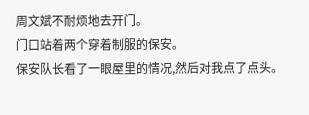周文斌不耐烦地去开门。
门口站着两个穿着制服的保安。
保安队长看了一眼屋里的情况,然后对我点了点头。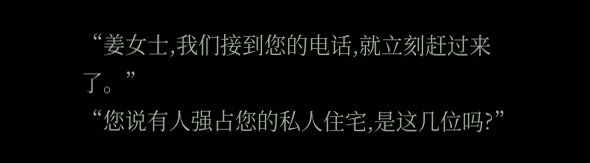“姜女士,我们接到您的电话,就立刻赶过来了。”
“您说有人强占您的私人住宅,是这几位吗?”